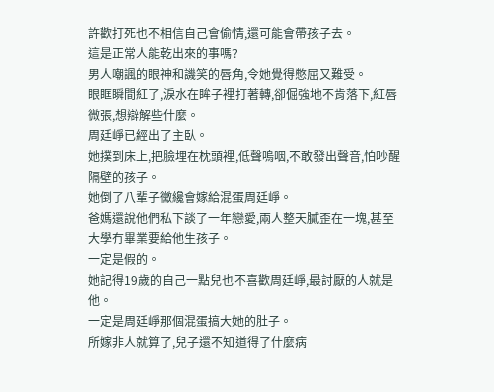許歡打死也不相信自己會偷情,還可能會帶孩子去。
這是正常人能乾出來的事嗎?
男人嘲諷的眼神和譏笑的唇角,令她覺得憋屈又難受。
眼眶瞬間紅了,淚水在眸子裡打著轉,卻倔強地不肯落下,紅唇微張,想辯解些什麼。
周廷崢已經出了主臥。
她撲到床上,把臉埋在枕頭裡,低聲嗚咽,不敢發出聲音,怕吵醒隔壁的孩子。
她倒了八輩子黴纔會嫁給混蛋周廷崢。
爸媽還說他們私下談了一年戀愛,兩人整天膩歪在一塊,甚至大學冇畢業要給他生孩子。
一定是假的。
她記得19歲的自己一點兒也不喜歡周廷崢,最討厭的人就是他。
一定是周廷崢那個混蛋搞大她的肚子。
所嫁非人就算了,兒子還不知道得了什麼病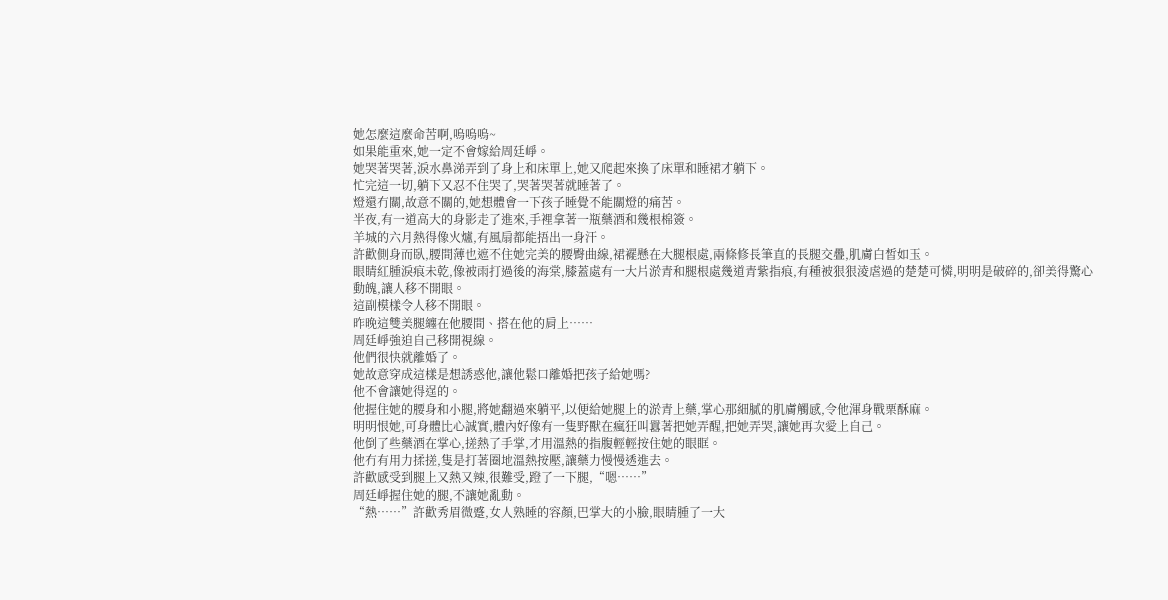她怎麼這麼命苦啊,嗚嗚嗚~
如果能重來,她一定不會嫁給周廷崢。
她哭著哭著,淚水鼻涕弄到了身上和床單上,她又爬起來換了床單和睡裙才躺下。
忙完這一切,躺下又忍不住哭了,哭著哭著就睡著了。
燈還冇關,故意不關的,她想體會一下孩子睡覺不能關燈的痛苦。
半夜,有一道高大的身影走了進來,手裡拿著一瓶藥酒和幾根棉簽。
羊城的六月熱得像火爐,有風扇都能捂出一身汗。
許歡側身而臥,腰間薄也遮不住她完美的腰臀曲線,裙襬懸在大腿根處,兩條修長筆直的長腿交疊,肌膚白皙如玉。
眼睛紅腫淚痕未乾,像被雨打過後的海棠,膝蓋處有一大片淤青和腿根處幾道青紫指痕,有種被狠狠淩虐過的楚楚可憐,明明是破碎的,卻美得驚心動魄,讓人移不開眼。
這副模樣令人移不開眼。
昨晚這雙美腿纏在他腰間、搭在他的肩上……
周廷崢強迫自己移開視線。
他們很快就離婚了。
她故意穿成這樣是想誘惑他,讓他鬆口離婚把孩子給她嗎?
他不會讓她得逞的。
他握住她的腰身和小腿,將她翻過來躺平,以便給她腿上的淤青上藥,掌心那細膩的肌膚觸感,令他渾身戰栗酥麻。
明明恨她,可身體比心誠實,體內好像有一隻野獸在瘋狂叫囂著把她弄醒,把她弄哭,讓她再次愛上自己。
他倒了些藥酒在掌心,搓熱了手掌,才用溫熱的指腹輕輕按住她的眼眶。
他冇有用力揉搓,隻是打著圈地溫熱按壓,讓藥力慢慢透進去。
許歡感受到腿上又熱又辣,很難受,蹬了一下腿,“嗯……”
周廷崢握住她的腿,不讓她亂動。
“熱……”許歡秀眉微蹙,女人熟睡的容顏,巴掌大的小臉,眼睛腫了一大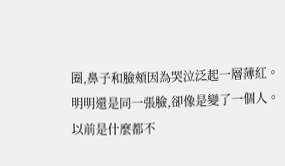圈,鼻子和臉頰因為哭泣泛起一層薄紅。
明明還是同一張臉,卻像是變了一個人。
以前是什麼都不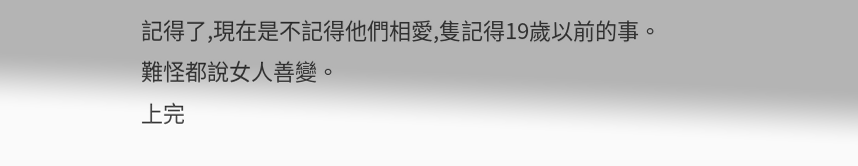記得了,現在是不記得他們相愛,隻記得19歲以前的事。
難怪都說女人善變。
上完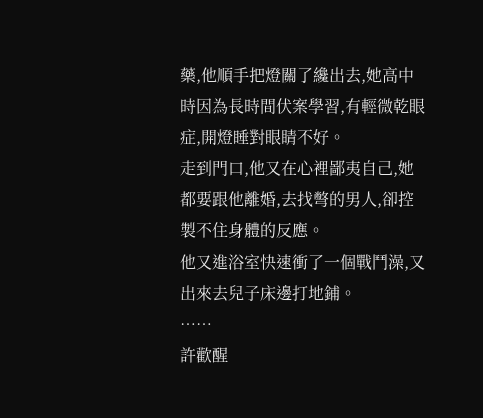藥,他順手把燈關了纔出去,她高中時因為長時間伏案學習,有輕微乾眼症,開燈睡對眼睛不好。
走到門口,他又在心裡鄙夷自己,她都要跟他離婚,去找彆的男人,卻控製不住身體的反應。
他又進浴室快速衝了一個戰鬥澡,又出來去兒子床邊打地鋪。
……
許歡醒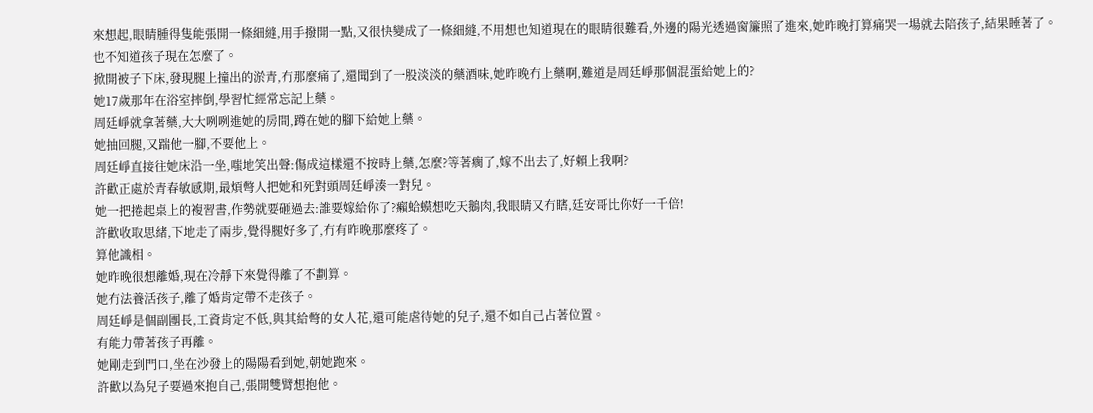來想起,眼睛腫得隻能張開一條細縫,用手撥開一點,又很快變成了一條細縫,不用想也知道現在的眼睛很難看,外邊的陽光透過窗簾照了進來,她昨晚打算痛哭一場就去陪孩子,結果睡著了。
也不知道孩子現在怎麼了。
掀開被子下床,發現腿上撞出的淤青,冇那麼痛了,還聞到了一股淡淡的藥酒味,她昨晚冇上藥啊,難道是周廷崢那個混蛋給她上的?
她17歲那年在浴室摔倒,學習忙經常忘記上藥。
周廷崢就拿著藥,大大咧咧進她的房間,蹲在她的腳下給她上藥。
她抽回腿,又踹他一腳,不要他上。
周廷崢直接往她床沿一坐,嗤地笑出聲:傷成這樣還不按時上藥,怎麼?等著瘸了,嫁不出去了,好賴上我啊?
許歡正處於青春敏感期,最煩彆人把她和死對頭周廷崢湊一對兒。
她一把捲起桌上的複習書,作勢就要砸過去:誰要嫁給你了?癩蛤蟆想吃天鵝肉,我眼睛又冇瞎,廷安哥比你好一千倍!
許歡收取思緒,下地走了兩步,覺得腿好多了,冇有昨晚那麼疼了。
算他識相。
她昨晚很想離婚,現在冷靜下來覺得離了不劃算。
她冇法養活孩子,離了婚肯定帶不走孩子。
周廷崢是個副團長,工資肯定不低,與其給彆的女人花,還可能虐待她的兒子,還不如自己占著位置。
有能力帶著孩子再離。
她剛走到門口,坐在沙發上的陽陽看到她,朝她跑來。
許歡以為兒子要過來抱自己,張開雙臂想抱他。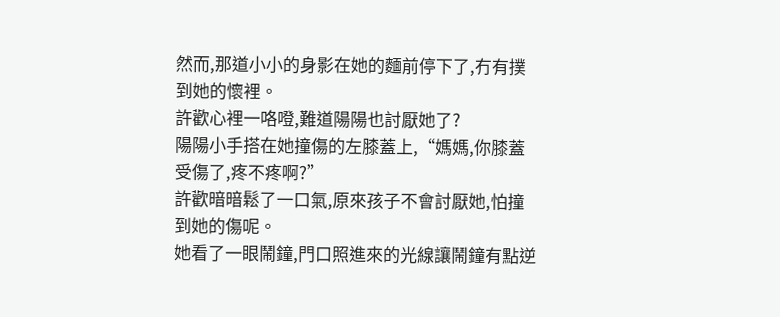然而,那道小小的身影在她的麵前停下了,冇有撲到她的懷裡。
許歡心裡一咯噔,難道陽陽也討厭她了?
陽陽小手搭在她撞傷的左膝蓋上,“媽媽,你膝蓋受傷了,疼不疼啊?”
許歡暗暗鬆了一口氣,原來孩子不會討厭她,怕撞到她的傷呢。
她看了一眼鬧鐘,門口照進來的光線讓鬧鐘有點逆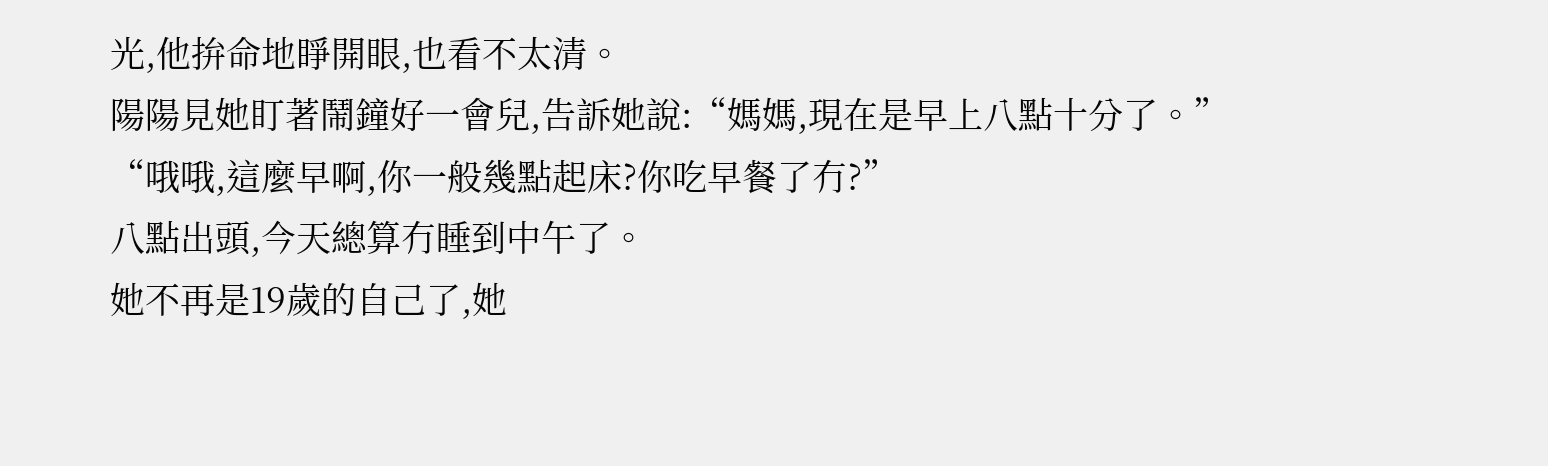光,他拚命地睜開眼,也看不太清。
陽陽見她盯著鬧鐘好一會兒,告訴她說:“媽媽,現在是早上八點十分了。”
“哦哦,這麼早啊,你一般幾點起床?你吃早餐了冇?”
八點出頭,今天總算冇睡到中午了。
她不再是19歲的自己了,她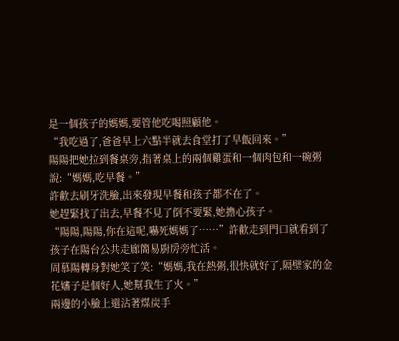是一個孩子的媽媽,要管他吃喝照顧他。
“我吃過了,爸爸早上六點半就去食堂打了早飯回來。”
陽陽把她拉到餐桌旁,指著桌上的兩個雞蛋和一個肉包和一碗粥說:“媽媽,吃早餐。”
許歡去刷牙洗臉,出來發現早餐和孩子都不在了。
她趕緊找了出去,早餐不見了倒不要緊,她擔心孩子。
“陽陽,陽陽,你在這呢,嚇死媽媽了……”許歡走到門口就看到了孩子在陽台公共走廊簡易廚房旁忙活。
周慕陽轉身對她笑了笑:“媽媽,我在熱粥,很快就好了,隔壁家的金花嬸子是個好人,她幫我生了火。”
兩邊的小臉上還沾著煤炭手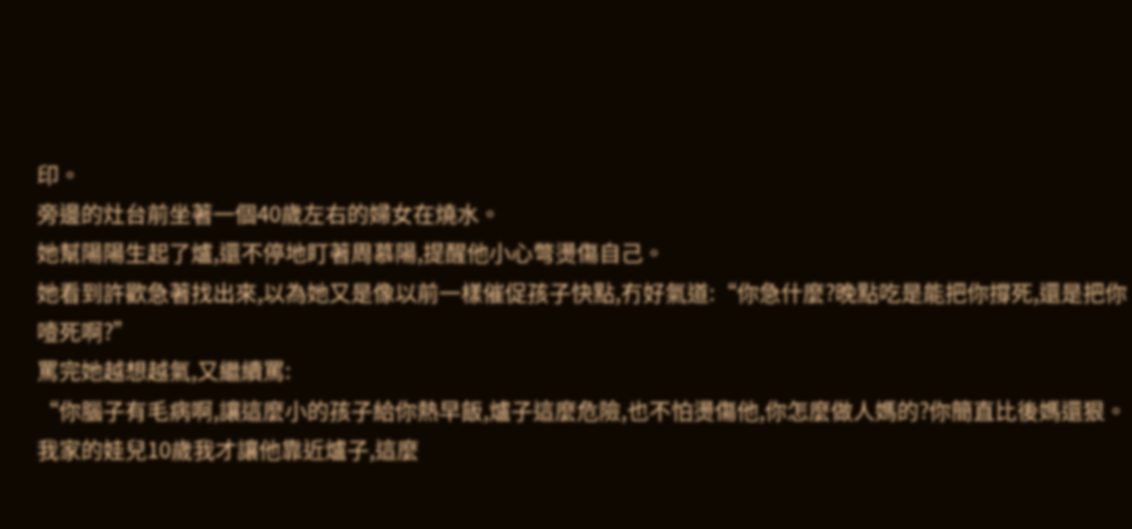印。
旁邊的灶台前坐著一個40歲左右的婦女在燒水。
她幫陽陽生起了爐,還不停地盯著周慕陽,提醒他小心彆燙傷自己。
她看到許歡急著找出來,以為她又是像以前一樣催促孩子快點,冇好氣道:“你急什麼?晚點吃是能把你撐死,還是把你噎死啊?”
罵完她越想越氣,又繼續罵:
“你腦子有毛病啊,讓這麼小的孩子給你熱早飯,爐子這麼危險,也不怕燙傷他,你怎麼做人媽的?你簡直比後媽還狠。
我家的娃兒10歲我才讓他靠近爐子,這麼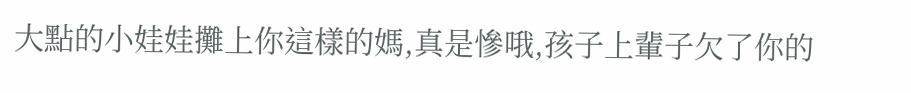大點的小娃娃攤上你這樣的媽,真是慘哦,孩子上輩子欠了你的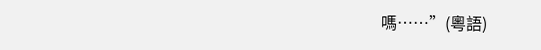嗎……”(粵語)